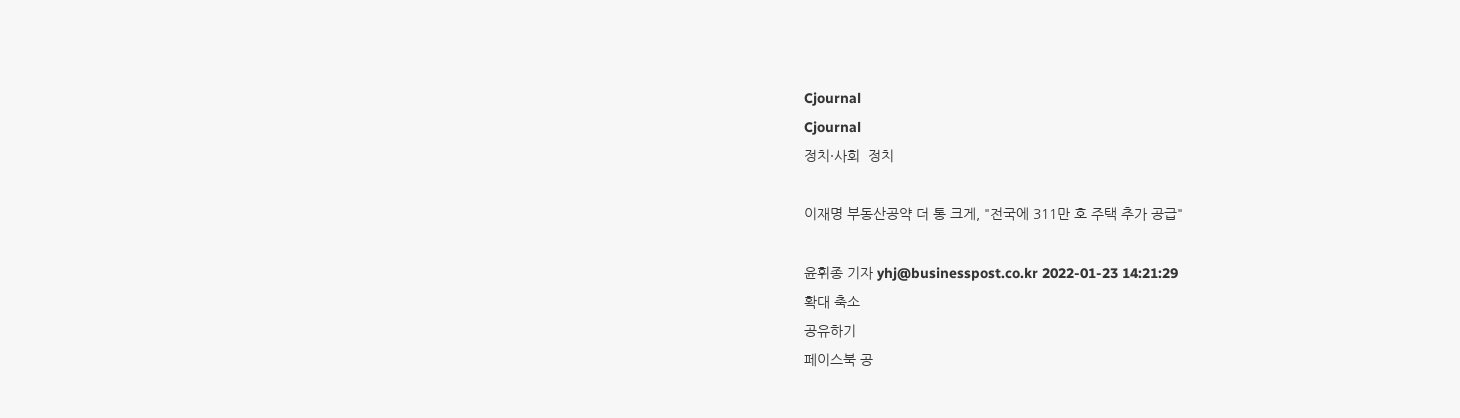Cjournal
Cjournal
정치·사회  정치

이재명 부동산공약 더 통 크게, "전국에 311만 호 주택 추가 공급"

윤휘종 기자 yhj@businesspost.co.kr 2022-01-23 14:21:29
확대 축소
공유하기
페이스북 공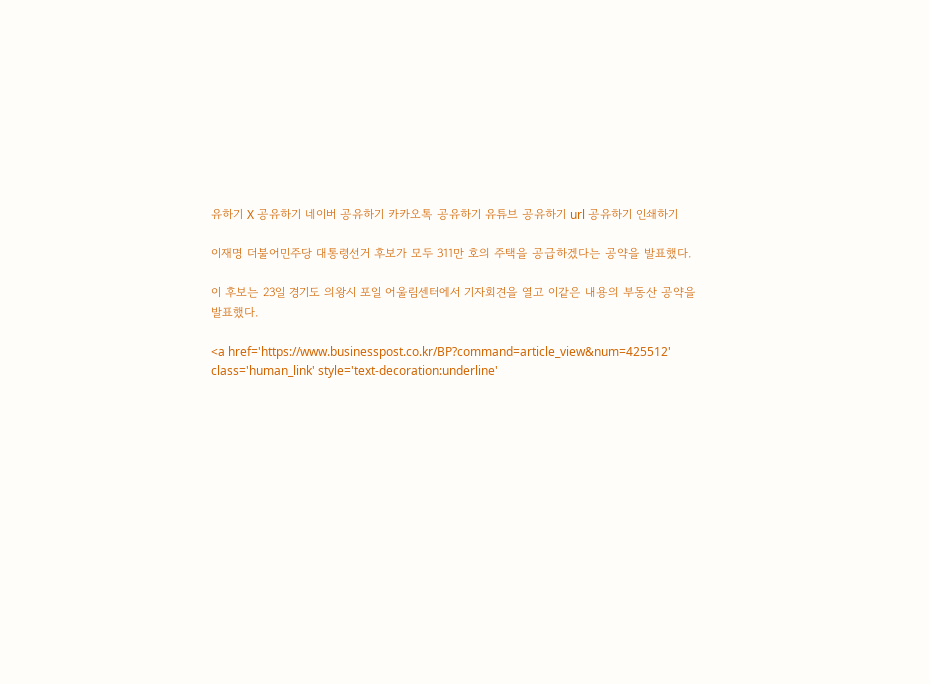유하기 X 공유하기 네이버 공유하기 카카오톡 공유하기 유튜브 공유하기 url 공유하기 인쇄하기

이재명 더불어민주당 대통령선거 후보가 모두 311만 호의 주택을 공급하겠다는 공약을 발표했다.

이 후보는 23일 경기도 의왕시 포일 어울림센터에서 기자회견을 열고 이같은 내용의 부동산 공약을 발표했다.

<a href='https://www.businesspost.co.kr/BP?command=article_view&num=425512' class='human_link' style='text-decoration:underline'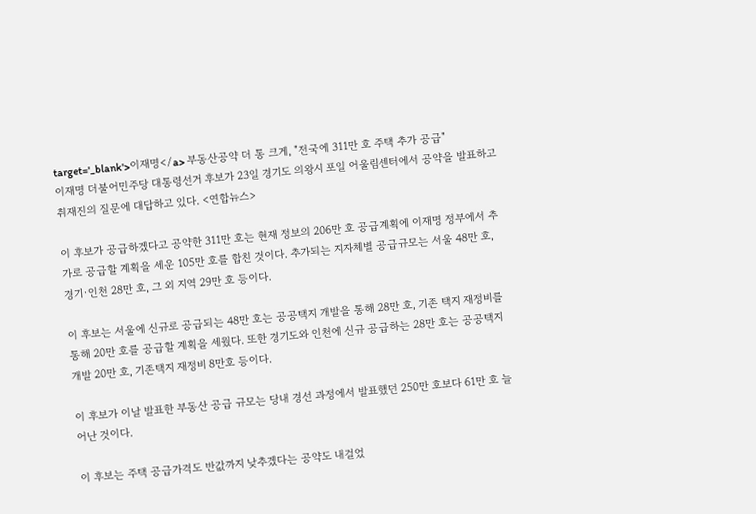target='_blank'>이재명</a> 부동산공약 더 통 크게, "전국에 311만 호 주택 추가 공급"
이재명 더불어민주당 대통령선거 후보가 23일 경기도 의왕시 포일 어울림센터에서 공약을 발표하고 취재진의 질문에 대답하고 있다. <연합뉴스>

이 후보가 공급하겠다고 공약한 311만 호는 현재 정보의 206만 호 공급계획에 이재명 정부에서 추가로 공급할 계획을 세운 105만 호를 합친 것이다. 추가되는 지자체별 공급규모는 서울 48만 호, 경기·인천 28만 호, 그 외 지역 29만 호 등이다.

이 후보는 서울에 신규로 공급되는 48만 호는 공공택지 개발을 통해 28만 호, 기존 택지 재정비를 통해 20만 호를 공급할 계획을 세웠다. 또한 경기도와 인천에 신규 공급하는 28만 호는 공공택지 개발 20만 호, 기존택지 재정비 8만호 등이다.

이 후보가 이날 발표한 부동산 공급 규모는 당내 경선 과정에서 발표했던 250만 호보다 61만 호 늘어난 것이다.

이 후보는 주택 공급가격도 반값까지 낮추겠다는 공약도 내걸었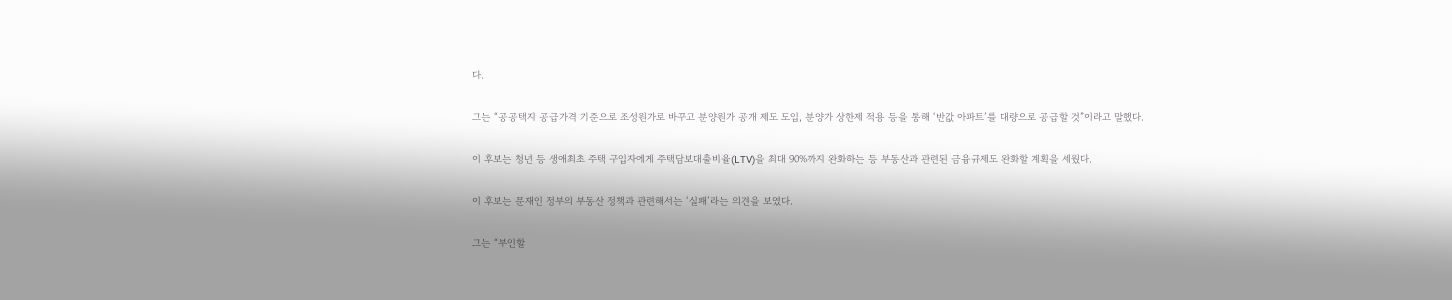다.

그는 “공공택지 공급가격 기준으로 조성원가로 바꾸고 분양원가 공개 제도 도입, 분양가 상한제 적용 등을 통해 ‘반값 아파트’를 대량으로 공급할 것”이라고 말했다.

이 후보는 청년 등 생애최초 주택 구입자에게 주택담보대출비율(LTV)을 최대 90%까지 완화하는 등 부동산과 관련된 금융규제도 완화할 계획을 세웠다.

이 후보는 문재인 정부의 부동산 정책과 관련해서는 ‘실패’라는 의견을 보였다.

그는 “부인할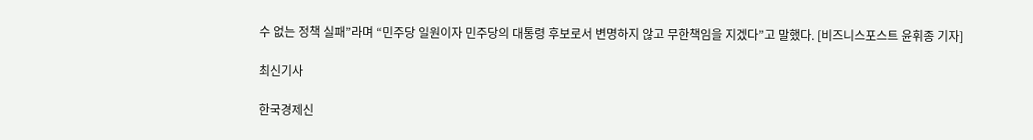수 없는 정책 실패”라며 “민주당 일원이자 민주당의 대통령 후보로서 변명하지 않고 무한책임을 지겠다”고 말했다. [비즈니스포스트 윤휘종 기자]

최신기사

한국경제신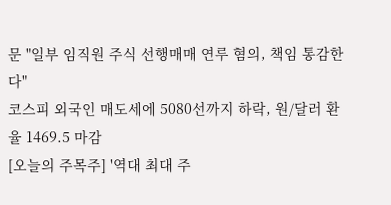문 "일부 임직원 주식 선행매매 연루 혐의, 책임 통감한다"
코스피 외국인 매도세에 5080선까지 하락, 원/달러 환율 1469.5 마감
[오늘의 주목주] '역대 최대 주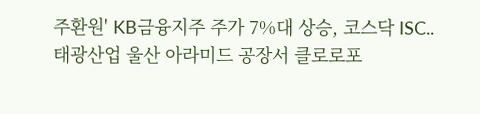주환원' KB금융지주 주가 7%대 상승, 코스닥 ISC..
태광산업 울산 아라미드 공장서 클로로포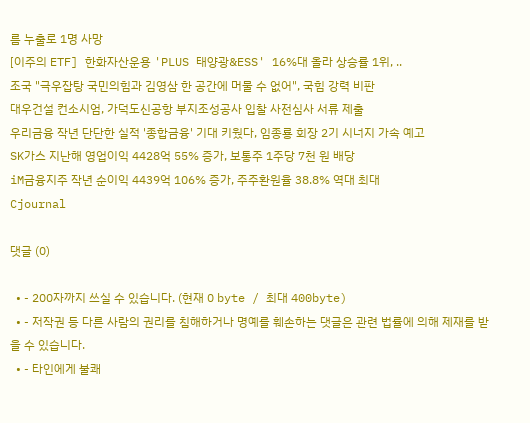름 누출로 1명 사망
[이주의 ETF] 한화자산운용 'PLUS 태양광&ESS' 16%대 올라 상승률 1위, ..
조국 "극우잡탕 국민의힘과 김영삼 한 공간에 머물 수 없어", 국힘 강력 비판
대우건설 컨소시엄, 가덕도신공항 부지조성공사 입찰 사전심사 서류 제출
우리금융 작년 단단한 실적 '종합금융' 기대 키웠다, 임종룡 회장 2기 시너지 가속 예고
SK가스 지난해 영업이익 4428억 55% 증가, 보통주 1주당 7천 원 배당
iM금융지주 작년 순이익 4439억 106% 증가, 주주환원율 38.8% 역대 최대
Cjournal

댓글 (0)

  • - 200자까지 쓰실 수 있습니다. (현재 0 byte / 최대 400byte)
  • - 저작권 등 다른 사람의 권리를 침해하거나 명예를 훼손하는 댓글은 관련 법률에 의해 제재를 받을 수 있습니다.
  • - 타인에게 불쾌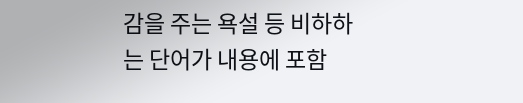감을 주는 욕설 등 비하하는 단어가 내용에 포함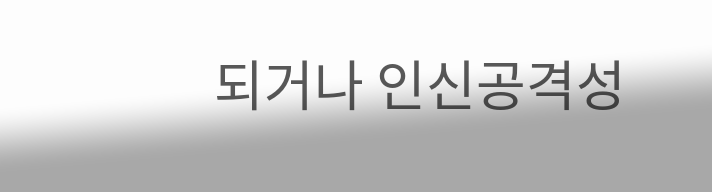되거나 인신공격성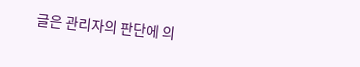글은 관리자의 판단에 의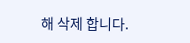해 삭제 합니다.